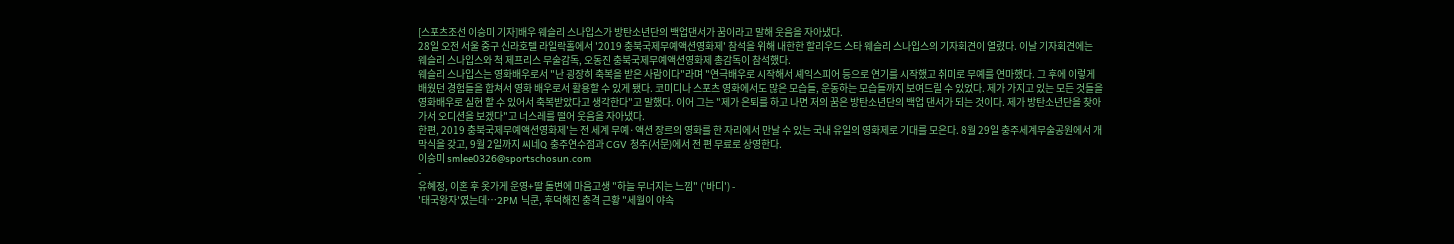[스포츠조선 이승미 기자]배우 웨슬리 스나입스가 방탄소년단의 백업댄서가 꿈이라고 말해 웃음을 자아냈다.
28일 오전 서울 중구 신라호텔 라일락홀에서 '2019 충북국제무예액션영화제' 참석을 위해 내한한 할리우드 스타 웨슬리 스나입스의 기자회견이 열렸다. 이날 기자회견에는 웨슬리 스나입스와 척 제프리스 무술감독, 오동진 충북국제무예액션영화제 총감독이 참석했다.
웨슬리 스나입스는 영화배우로서 "난 굉장히 축복을 받은 사람이다"라며 "연극배우로 시작해서 셰익스피어 등으로 연기를 시작했고 취미로 무예를 연마했다. 그 후에 이렇게 배웠던 경험들을 합쳐서 영화 배우로서 활용할 수 있게 됐다. 코미디나 스포츠 영화에서도 많은 모습들, 운동하는 모습들까지 보여드릴 수 있었다. 제가 가지고 있는 모든 것들을 영화배우로 실현 할 수 있어서 축복받았다고 생각한다"고 말했다. 이어 그는 "제가 은퇴를 하고 나면 저의 꿈은 방탄소년단의 백업 댄서가 되는 것이다. 제가 방탄소년단을 찾아가서 오디션을 보겠다"고 너스레를 떨어 웃음을 자아냈다.
한편, 2019 충북국제무예액션영화제'는 전 세계 무예·액션 장르의 영화를 한 자리에서 만날 수 있는 국내 유일의 영화제로 기대를 모은다. 8월 29일 충주세계무술공원에서 개막식을 갖고, 9월 2일까지 씨네Q 충주연수점과 CGV 청주(서문)에서 전 편 무료로 상영한다.
이승미 smlee0326@sportschosun.com
-
유혜정, 이혼 후 옷가게 운영+딸 돌변에 마음고생 "하늘 무너지는 느낌" ('바디') -
'태국왕자'였는데…2PM 닉쿤, 후덕해진 충격 근황 "세월이 야속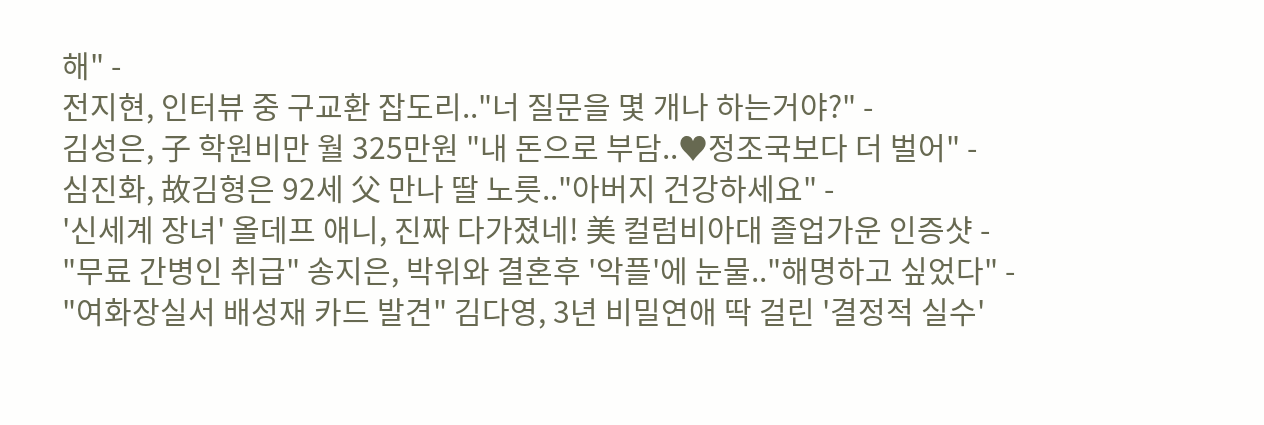해" -
전지현, 인터뷰 중 구교환 잡도리.."너 질문을 몇 개나 하는거야?" -
김성은, 子 학원비만 월 325만원 "내 돈으로 부담..♥정조국보다 더 벌어" -
심진화, 故김형은 92세 父 만나 딸 노릇.."아버지 건강하세요" -
'신세계 장녀' 올데프 애니, 진짜 다가졌네! 美 컬럼비아대 졸업가운 인증샷 -
"무료 간병인 취급" 송지은, 박위와 결혼후 '악플'에 눈물.."해명하고 싶었다" -
"여화장실서 배성재 카드 발견" 김다영, 3년 비밀연애 딱 걸린 '결정적 실수'